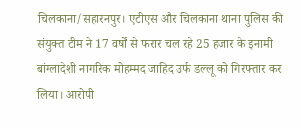चिलकाना/सहारनपुर। एटीएस और चिलकाना थाना पुलिस की संयुक्त टीम ने 17 वर्षों से फरार चल रहे 25 हजार के इनामी बांग्लादेशी नागरिक मोहम्मद जाहिद उर्फ डल्लू को गिरफ्तार कर लिया। आरोपी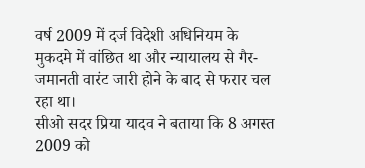वर्ष 2009 में दर्ज विदेशी अधिनियम के मुकदमे में वांछित था और न्यायालय से गैर-जमानती वारंट जारी होने के बाद से फरार चल रहा था।
सीओ सदर प्रिया यादव ने बताया कि 8 अगस्त 2009 को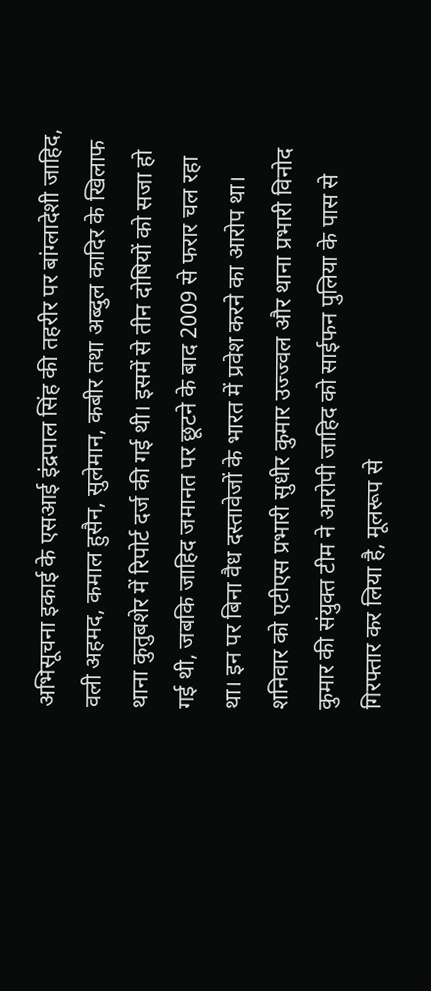अभिसूचना इकाई के एसआई इंद्रपाल सिंह की तहरीर पर बांग्लादेशी जाहिद, वली अहमद, कमाल हुसैन, सुलेमान, कबीर तथा अब्दुल कादिर के खिलाफ थाना कुतुबशेर में रिपोर्ट दर्ज की गई थी। इसमें से तीन दोषियों को सजा हो गई थी, जबकि जाहिद जमानत पर छूटने के बाद 2009 से फरार चल रहा था। इन पर बिना वैध दस्तावेजों के भारत में प्रवेश करने का आरोप था।
शनिवार को एटीएस प्रभारी सुधीर कुमार उज्ज्वल और थाना प्रभारी विनोद कुमार की संयुक्त टीम ने आरोपी जाहिद को साईफन पुलिया के पास से गिरफ्तार कर लिया है, मूलरूप से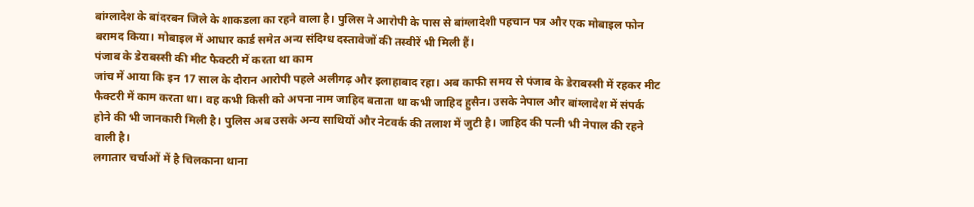बांग्लादेश के बांदरबन जिले के शाकडला का रहने वाला है। पुलिस ने आरोपी के पास से बांग्लादेशी पहचान पत्र और एक मोबाइल फोन बरामद किया। मोबाइल में आधार कार्ड समेत अन्य संदिग्ध दस्तावेजों की तस्वीरें भी मिली हैं।
पंजाब के डेराबस्सी की मीट फैक्टरी में करता था काम
जांच में आया कि इन 17 साल के दौरान आरोपी पहले अलीगढ़ और इलाहाबाद रहा। अब काफी समय से पंजाब के डेराबस्सी में रहकर मीट फैक्टरी में काम करता था। वह कभी किसी को अपना नाम जाहिद बताता था कभी जाहिद हुसैन। उसके नेपाल और बांग्लादेश में संपर्क होने की भी जानकारी मिली है। पुलिस अब उसके अन्य साथियों और नेटवर्क की तलाश में जुटी है। जाहिद की पत्नी भी नेपाल की रहने वाली है।
लगातार चर्चाओं में है चिलकाना थाना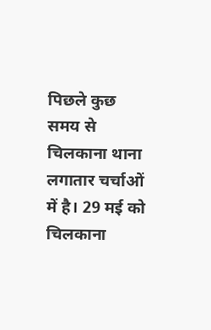पिछले कुछ समय से चिलकाना थाना लगातार चर्चाओं में है। 29 मई को चिलकाना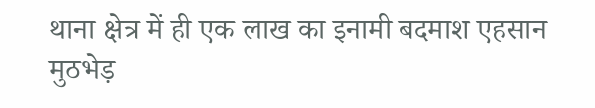थाना क्षेत्र में ही एक लाख का इनामी बदमाश एहसान मुठभेड़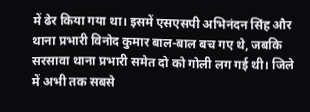में ढेर किया गया था। इसमें एसएसपी अभिनंदन सिंह और थाना प्रभारी विनोद कुमार बाल-बाल बच गए थे, जबकि सरसावा थाना प्रभारी समेत दो को गोली लग गई थी। जिले में अभी तक सबसे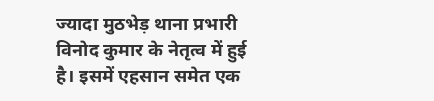ज्यादा मुठभेड़ थाना प्रभारी विनोद कुमार के नेतृत्व में हुई है। इसमें एहसान समेत एक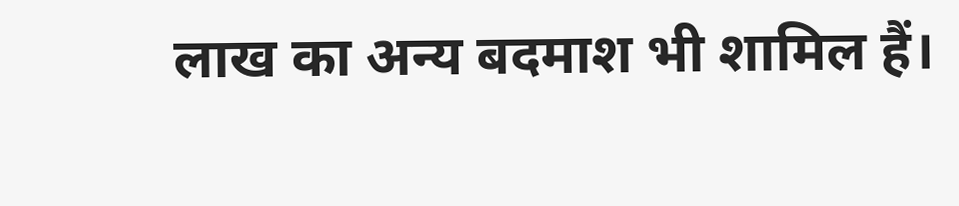लाख का अन्य बदमाश भी शामिल हैं।